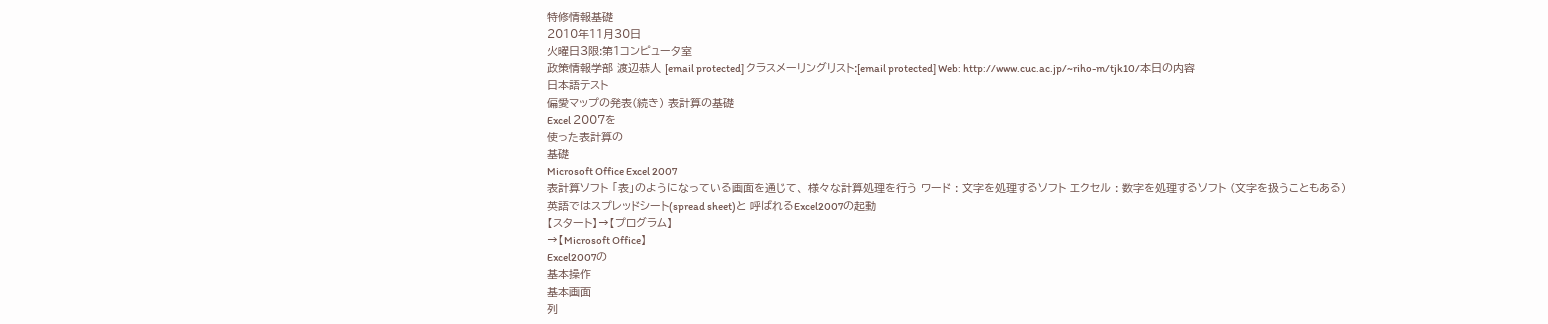特修情報基礎
2010年11月30日
火曜日3限:第1コンピュータ室
政策情報学部 渡辺恭人 [email protected] クラスメーリングリスト:[email protected] Web: http://www.cuc.ac.jp/~riho-m/tjk10/本日の内容
日本語テスト
偏愛マップの発表(続き) 表計算の基礎
Excel 2007を
使った表計算の
基礎
Microsoft Office Excel 2007
表計算ソフト 「表」のようになっている画面を通じて、 様々な計算処理を行う ワード : 文字を処理するソフト エクセル : 数字を処理するソフト (文字を扱うこともある) 英語ではスプレッドシート(spread sheet)と 呼ばれるExcel2007の起動
【スタート】→【プログラム】
→【Microsoft Office】
Excel2007の
基本操作
基本画面
列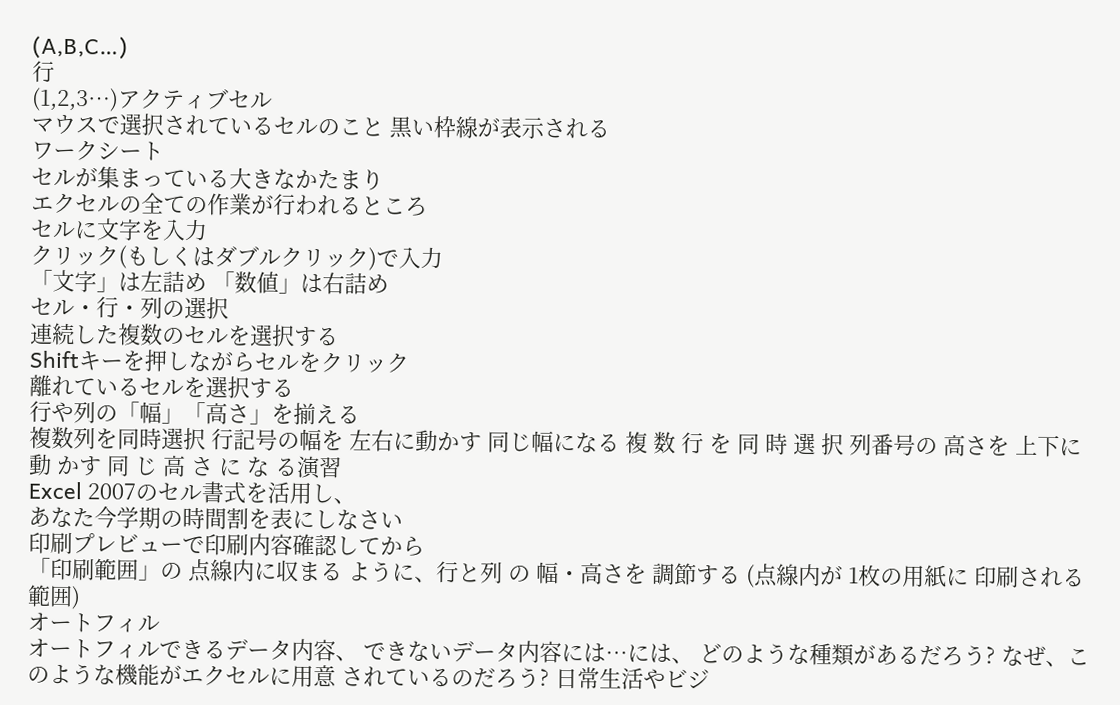(A,B,C…)
行
(1,2,3…)アクティブセル
マウスで選択されているセルのこと 黒い枠線が表示される
ワークシート
セルが集まっている大きなかたまり
エクセルの全ての作業が行われるところ
セルに文字を入力
クリック(もしくはダブルクリック)で入力
「文字」は左詰め 「数値」は右詰め
セル・行・列の選択
連続した複数のセルを選択する
Shiftキーを押しながらセルをクリック
離れているセルを選択する
行や列の「幅」「高さ」を揃える
複数列を同時選択 行記号の幅を 左右に動かす 同じ幅になる 複 数 行 を 同 時 選 択 列番号の 高さを 上下に動 かす 同 じ 高 さ に な る演習
Excel 2007のセル書式を活用し、
あなた今学期の時間割を表にしなさい
印刷プレビューで印刷内容確認してから
「印刷範囲」の 点線内に収まる ように、行と列 の 幅・高さを 調節する (点線内が 1枚の用紙に 印刷される 範囲)
オートフィル
オートフィルできるデータ内容、 できないデータ内容には…には、 どのような種類があるだろう? なぜ、このような機能がエクセルに用意 されているのだろう? 日常生活やビジ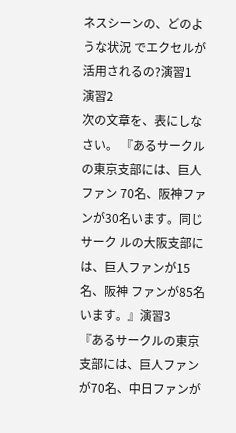ネスシーンの、どのような状況 でエクセルが活用されるの?演習1
演習2
次の文章を、表にしなさい。 『あるサークルの東京支部には、巨人ファン 70名、阪神ファンが30名います。同じサーク ルの大阪支部には、巨人ファンが15名、阪神 ファンが85名います。』演習3
『あるサークルの東京支部には、巨人ファン が70名、中日ファンが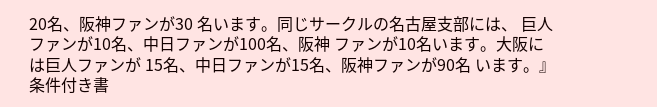20名、阪神ファンが30 名います。同じサークルの名古屋支部には、 巨人ファンが10名、中日ファンが100名、阪神 ファンが10名います。大阪には巨人ファンが 15名、中日ファンが15名、阪神ファンが90名 います。』 条件付き書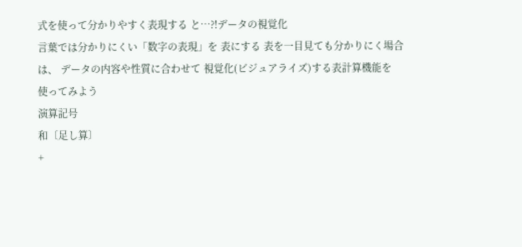式を使って分かりやすく表現する と…?!データの視覚化
言葉では分かりにくい「数字の表現」を 表にする 表を一目見ても分かりにく場合は、 データの内容や性質に合わせて 視覚化(ビジュアライズ)する表計算機能を
使ってみよう
演算記号
和〔足し算〕
+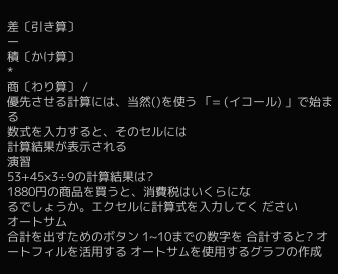差〔引き算〕
ー
積〔かけ算〕
*
商〔わり算〕 /
優先させる計算には、当然()を使う 「= (イコール) 」で始まる
数式を入力すると、そのセルには
計算結果が表示される
演習
53+45×3÷9の計算結果は?
1880円の商品を買うと、消費税はいくらにな
るでしょうか。エクセルに計算式を入力してく ださい
オートサム
合計を出すためのボタン 1~10までの数字を 合計すると? オートフィルを活用する オートサムを使用するグラフの作成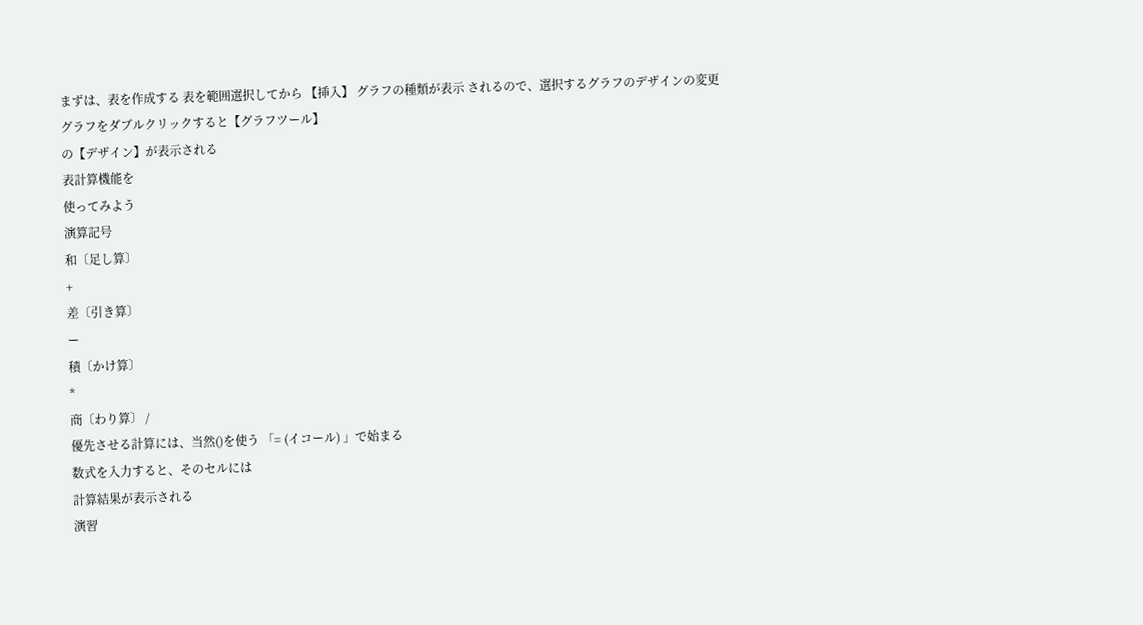まずは、表を作成する 表を範囲選択してから 【挿入】 グラフの種類が表示 されるので、選択するグラフのデザインの変更
グラフをダブルクリックすると【グラフツール】
の【デザイン】が表示される
表計算機能を
使ってみよう
演算記号
和〔足し算〕
+
差〔引き算〕
ー
積〔かけ算〕
*
商〔わり算〕 /
優先させる計算には、当然()を使う 「= (イコール) 」で始まる
数式を入力すると、そのセルには
計算結果が表示される
演習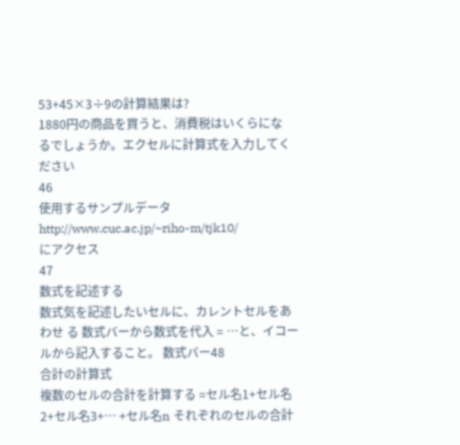53+45×3÷9の計算結果は?
1880円の商品を買うと、消費税はいくらにな
るでしょうか。エクセルに計算式を入力してく ださい
46
使用するサンプルデータ
http://www.cuc.ac.jp/~riho-m/tjk10/
にアクセス
47
数式を記述する
数式気を記述したいセルに、カレントセルをあわせ る 数式バーから数式を代入 = …と、イコールから記入すること。 数式バー48
合計の計算式
複数のセルの合計を計算する =セル名1+セル名2+セル名3+… +セル名n それぞれのセルの合計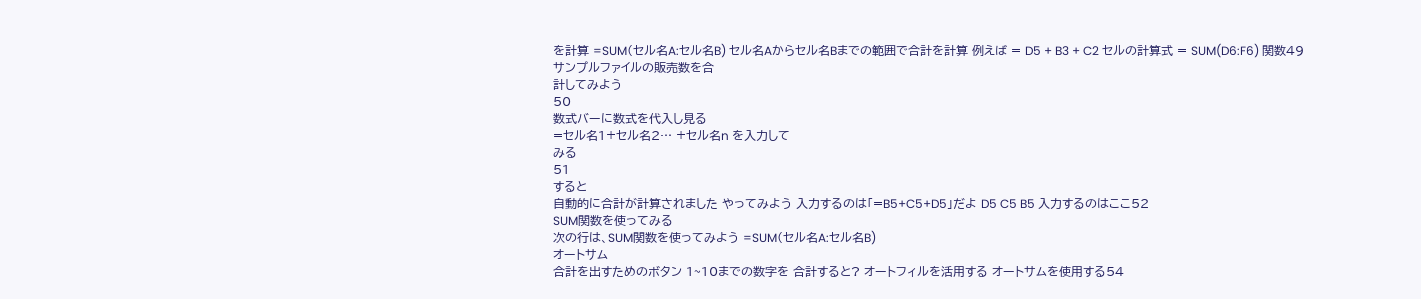を計算 =SUM(セル名A:セル名B) セル名Aからセル名Bまでの範囲で合計を計算 例えば = D5 + B3 + C2 セルの計算式 = SUM(D6:F6) 関数49
サンプルファイルの販売数を合
計してみよう
50
数式バーに数式を代入し見る
=セル名1+セル名2… +セル名n を入力して
みる
51
すると
自動的に合計が計算されました やってみよう 入力するのは「=B5+C5+D5」だよ D5 C5 B5 入力するのはここ52
SUM関数を使ってみる
次の行は、SUM関数を使ってみよう =SUM(セル名A:セル名B)
オートサム
合計を出すためのボタン 1~10までの数字を 合計すると? オートフィルを活用する オートサムを使用する54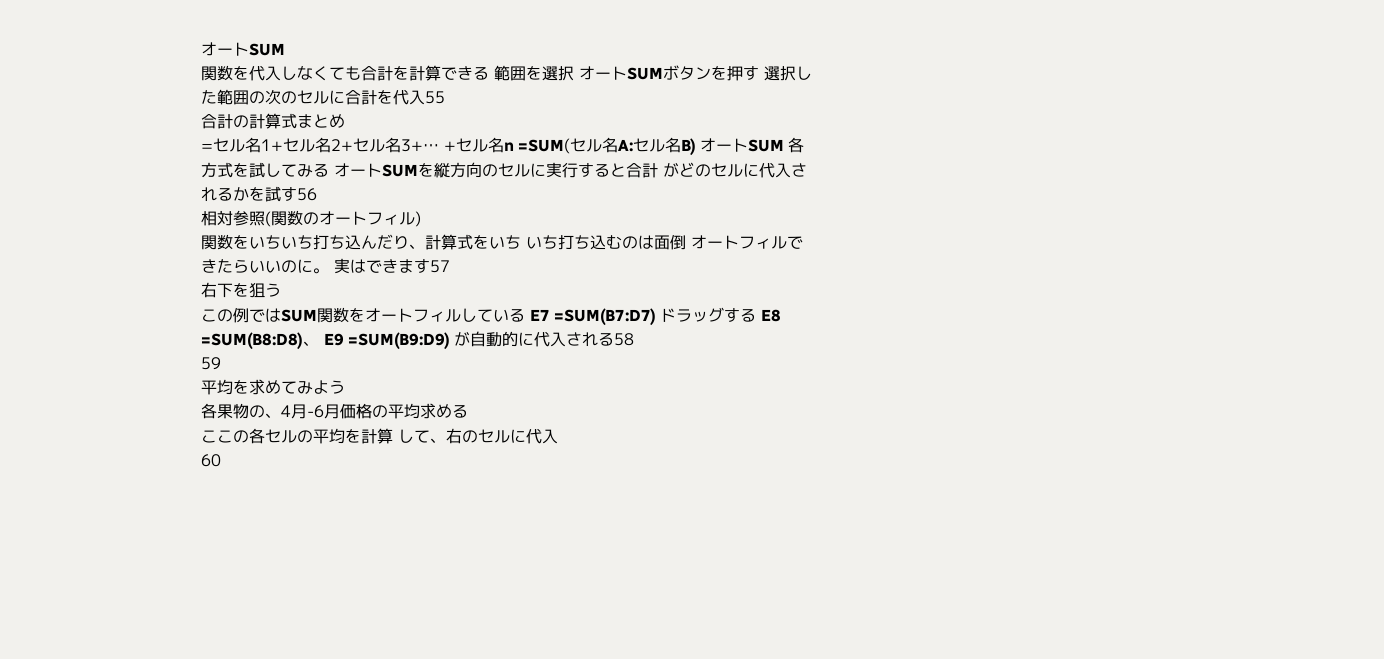オートSUM
関数を代入しなくても合計を計算できる 範囲を選択 オートSUMボタンを押す 選択した範囲の次のセルに合計を代入55
合計の計算式まとめ
=セル名1+セル名2+セル名3+… +セル名n =SUM(セル名A:セル名B) オートSUM 各方式を試してみる オートSUMを縦方向のセルに実行すると合計 がどのセルに代入されるかを試す56
相対参照(関数のオートフィル)
関数をいちいち打ち込んだり、計算式をいち いち打ち込むのは面倒 オートフィルできたらいいのに。 実はできます57
右下を狙う
この例ではSUM関数をオートフィルしている E7 =SUM(B7:D7) ドラッグする E8 =SUM(B8:D8)、 E9 =SUM(B9:D9) が自動的に代入される58
59
平均を求めてみよう
各果物の、4月-6月価格の平均求める
ここの各セルの平均を計算 して、右のセルに代入
60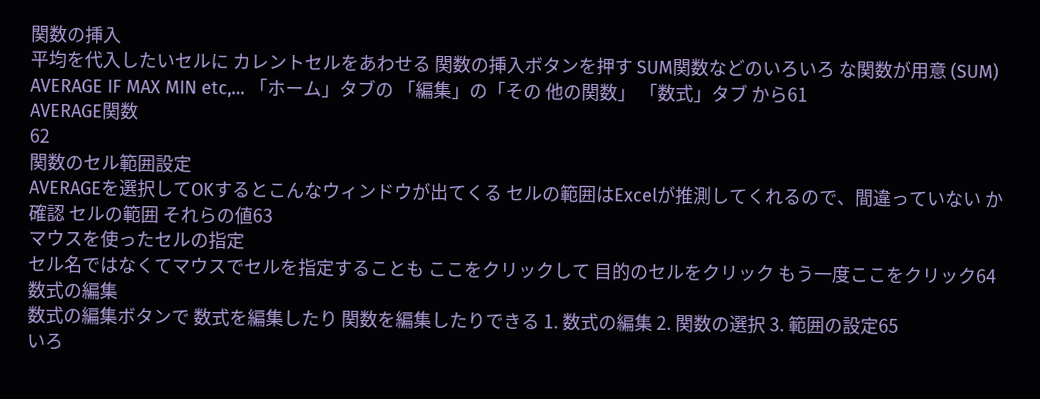関数の挿入
平均を代入したいセルに カレントセルをあわせる 関数の挿入ボタンを押す SUM関数などのいろいろ な関数が用意 (SUM) AVERAGE IF MAX MIN etc,… 「ホーム」タブの 「編集」の「その 他の関数」 「数式」タブ から61
AVERAGE関数
62
関数のセル範囲設定
AVERAGEを選択してOKするとこんなウィンドウが出てくる セルの範囲はExcelが推測してくれるので、間違っていない か確認 セルの範囲 それらの値63
マウスを使ったセルの指定
セル名ではなくてマウスでセルを指定することも ここをクリックして 目的のセルをクリック もう一度ここをクリック64
数式の編集
数式の編集ボタンで 数式を編集したり 関数を編集したりできる 1. 数式の編集 2. 関数の選択 3. 範囲の設定65
いろ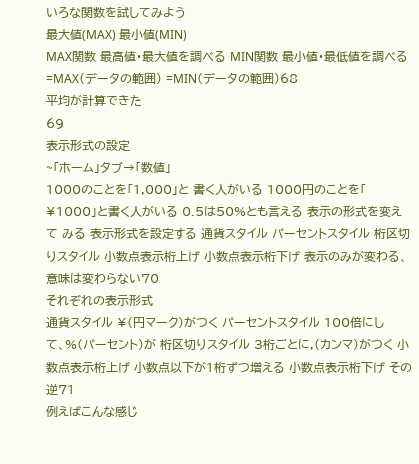いろな関数を試してみよう
最大値(MAX) 最小値(MIN)
MAX関数 最高値・最大値を調べる MIN関数 最小値・最低値を調べる =MAX(データの範囲) =MIN(データの範囲)68
平均が計算できた
69
表示形式の設定
~「ホーム」タブ→「数値」
1000のことを「1,000」と 書く人がいる 1000円のことを「 ¥1000」と書く人がいる 0.5は50%とも言える 表示の形式を変えて みる 表示形式を設定する 通貨スタイル パーセントスタイル 桁区切りスタイル 小数点表示桁上げ 小数点表示桁下げ 表示のみが変わる、 意味は変わらない70
それぞれの表示形式
通貨スタイル ¥(円マーク)がつく パーセントスタイル 100倍にして、%(パーセント)が 桁区切りスタイル 3桁ごとに,(カンマ)がつく 小数点表示桁上げ 小数点以下が1桁ずつ増える 小数点表示桁下げ その逆71
例えばこんな感じ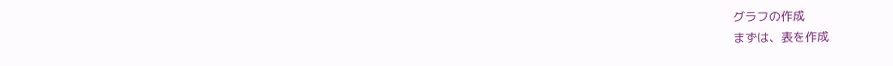グラフの作成
まずは、表を作成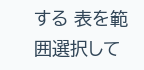する 表を範囲選択して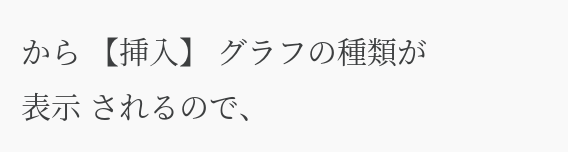から 【挿入】 グラフの種類が表示 されるので、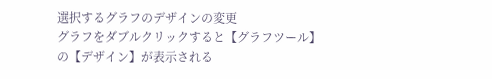選択するグラフのデザインの変更
グラフをダブルクリックすると【グラフツール】
の【デザイン】が表示される